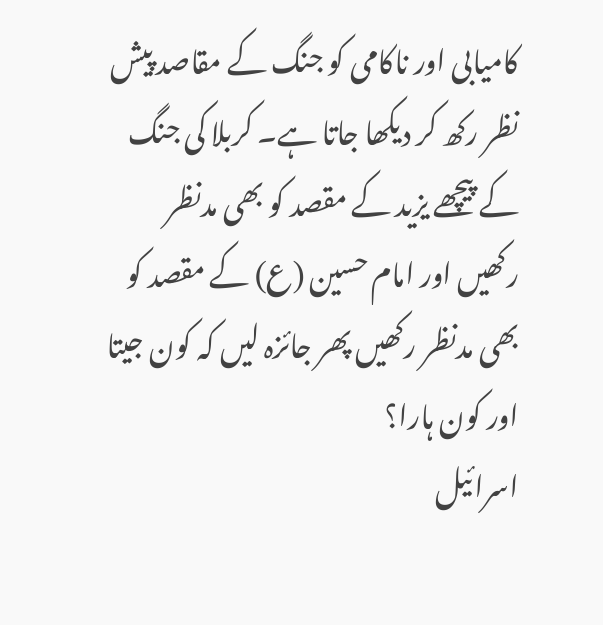کامیابی اور ناکامی کو جنگ کے مقاصد پیش نظر رکھ کر دیکھا جاتا ہے۔ کربلا کی جنگ کے پیچھے یزید کے مقصد کو بھی مدنظر رکھیں اور امام حسین (ع) کے مقصد کو بھی مدنظر رکھیں پھر جائزہ لیں کہ کون جیتا اور کون ہارا؟
اسرائیل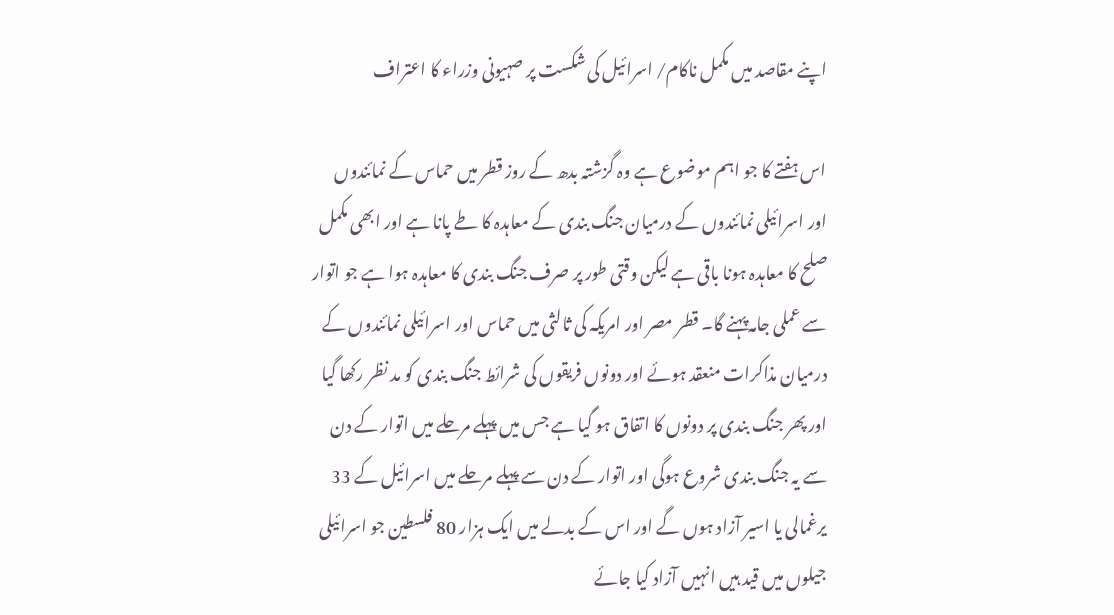اپنے مقاصد میں مکمل ناکام/ اسرائیل کی شکست پر صہیونی وزراء کا اعتراف

اس ہفتے کا جو اہم موضوع ہے وہ گزشتہ بدھ کے روز قطر میں حماس کے نمائندوں اور اسرائیلی نمائندوں کے درمیان جنگ بندی کے معاہدہ کا طے پانا ہے اور ابھی مکمل صلح کا معاہدہ ہونا باقی ہے لیکن وقتی طور پر صرف جنگ بندی کا معاہدہ ہوا ہے جو اتوار سے عملی جامہ پہنے گا۔ قطر مصر اور امریکہ کی ثالثی میں حماس اور اسرائیلی نمائندوں کے درمیان مذاکرات منعقد ہوئے اور دونوں فریقوں کی شرائط جنگ بندی کو مد نظر رکھا گیا اور پھر جنگ بندی پر دونوں کا اتفاق ہو گیا ہے جس میں پہلے مرحلے میں اتوار کے دن سے یہ جنگ بندی شروع ہوگی اور اتوار کے دن سے پہلے مرحلے میں اسرائیل کے 33 یرغمالی یا اسیر آزاد ہوں گے اور اس کے بدلے میں ایک ہزار 80 فلسطین جو اسرائیلی جیلوں میں قید ہیں انہیں آزاد کیا جائے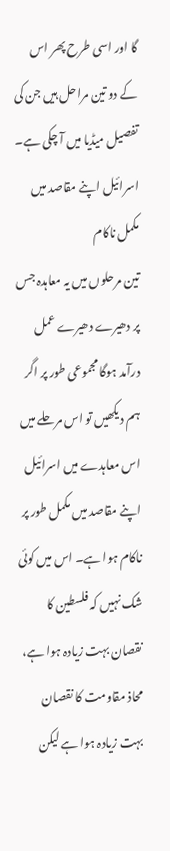گا اور اسی طرح پھر اس کے دو تین مراحل ہیں جن کی تفصیل میڈیا میں آ چکی ہے۔
اسرائیل اپنے مقاصد میں مکمل ناکام
تین مرحلوں میں یہ معاہدہ جس پر دھیرے دھیرے عمل درآمد ہوگا مجموعی طور پر اگر ہم دیکھیں تو اس مرحلے میں اس معاہدے میں اسرائیل اپنے مقاصد میں مکمل طور پر ناکام ہوا ہے۔ اس میں کوئی شک نہیں کہ فلسطین کا نقصان بہت زیادہ ہوا ہے، محاذ مقاومت کا نقصان بہت زیادہ ہوا ہے لیکن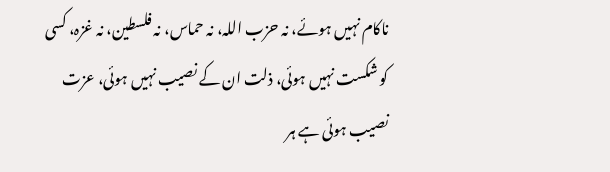ناکام نہیں ہوئے، نہ حزب اللہ، نہ حماس، نہ فلسطین، نہ غزہ، کسی کو شکست نہیں ہوئی، ذلت ان کے نصیب نہیں ہوئی، عزت نصیب ہوئی ہے ہر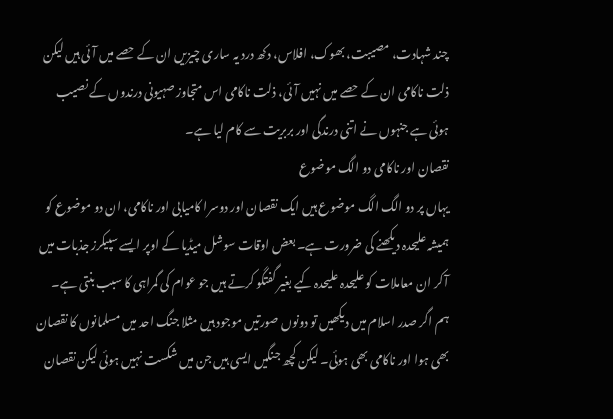چند شہادت، مصیبت، بھوک، افلاس، دکھ درد یہ ساری چیزیں ان کے حصے میں آئی ہیں لیکن ذلت ناکامی ان کے حصے میں نہیں آئی، ذلت ناکامی اس متجاوز صہیونی درندوں کے نصیب ہوئی ہے جنہوں نے اتنی درندگی اور بربریت سے کام لیا ہے۔
نقصان اور ناکامی دو الگ موضوع
یہاں پر دو الگ الگ موضوع ہیں ایک نقصان اور دوسرا کامیابی اور ناکامی، ان دو موضوع کو ہمیشہ علیحدہ دیکھنے کی ضرورت ہے۔ بعض اوقات سوشل میڈیا کے اوپر ایسے سپیکرز جذبات میں آ کر ان معاملات کو علیحدہ علیحدہ کیے بغیر گفتگو کرتے ہیں جو عوام کی گمراہی کا سبب بنتی ہے۔ ہم اگر صدر اسلام میں دیکھیں تو دونوں صورتیں موجود ہیں مثلا جنگ احد میں مسلمانوں کا نقصان بھی ہوا اور ناکامی بھی ہوئی۔ لیکن کچھ جنگیں ایسی ہیں جن میں شکست نہیں ہوئی لیکن نقصان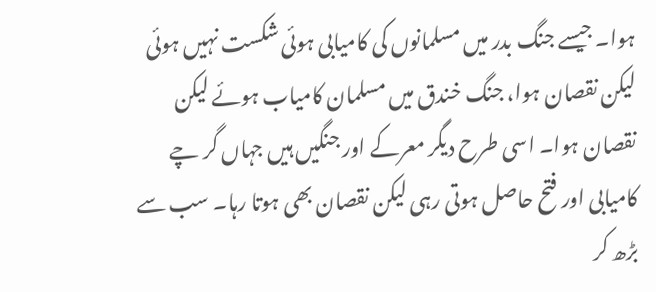ہوا۔ جیسے جنگ بدر میں مسلمانوں کی کامیابی ہوئی شکست نہیں ہوئی لیکن نقصان ہوا، جنگ خندق میں مسلمان کامیاب ہوئے لیکن نقصان ہوا۔ اسی طرح دیگر معرکے اور جنگیں ہیں جہاں گر چے کامیابی اور فتح حاصل ہوتی رہی لیکن نقصان بھی ہوتا رہا۔ سب سے بڑھ کر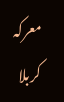معرکہ کربلا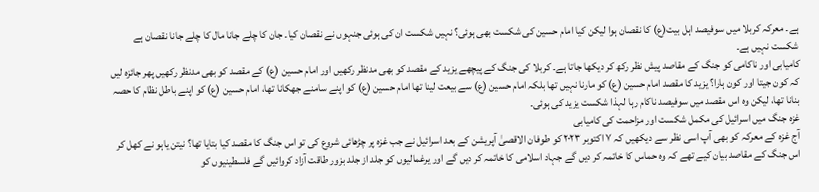ہے۔ معرکہ کربلا میں سوفیصد اہل بیت(ع) کا نقصان ہوا لیکن کیا امام حسین کی شکست بھی ہوئی؟ نہیں شکست ان کی ہوئی جنہوں نے نقصان کیا۔ جان کا چلے جانا مال کا چلے جانا نقصان ہے شکست نہیں ہے۔
کامیابی اور ناکامی کو جنگ کے مقاصد پیش نظر رکھ کر دیکھا جاتا ہے۔ کربلا کی جنگ کے پیچھے یزید کے مقصد کو بھی مدنظر رکھیں اور امام حسین (ع) کے مقصد کو بھی مدنظر رکھیں پھر جائزہ لیں کہ کون جیتا اور کون ہارا؟ یزید کا مقصد امام حسین (ع) کو مارنا نہیں تھا بلکہ امام حسین (ع) سے بیعت لینا تھا امام حسین (ع) کو اپنے سامنے جھکانا تھا، امام حسین (ع) کو اپنے باطل نظام کا حصہ بنانا تھا، لیکن وہ اس مقصد میں سوفیصد ناکام رہا لہذا شکست یزید کی ہوئی۔
غزہ جنگ میں اسرائیل کی مکمل شکست اور مزاحمت کی کامیابی
آج غزہ کے معرکہ کو بھی آپ اسی نظر سے دیکھیں کہ ۷ اکتوبر ۲۰۲۳ کو طوفان الاقصیٰ آپریشن کے بعد اسرائیل نے جب غزہ پر چڑھائی شروع کی تو اس جنگ کا مقصد کیا بتایا تھا؟ نیتن یاہو نے کھل کر اس جنگ کے مقاصد بیان کیے تھے کہ وہ حماس کا خاتمہ کر دیں گے جہاد اسلامی کا خاتمہ کر دیں گے اور یرغمالیوں کو جلد از جلد بزور طاقت آزاد کروائیں گے فلسطینیوں کو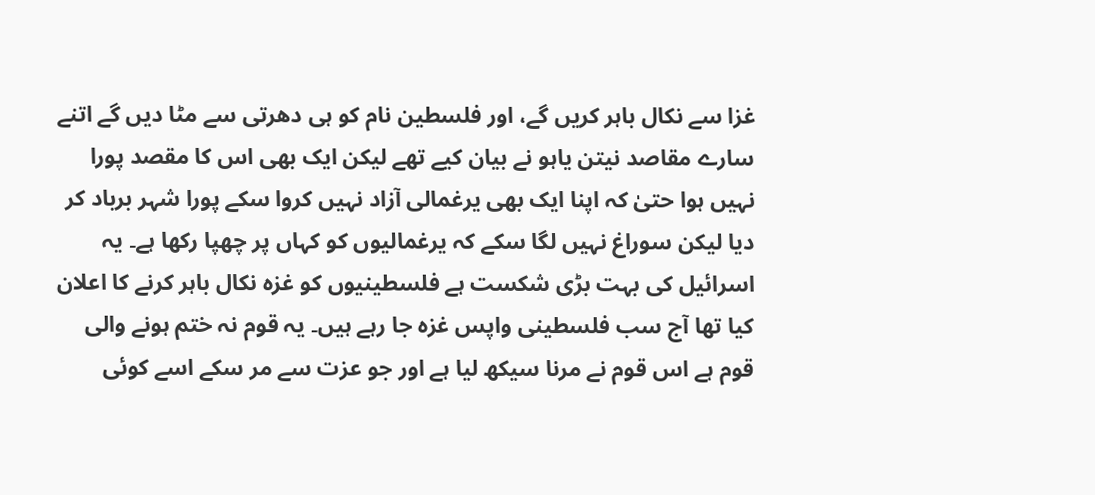غزا سے نکال باہر کریں گے، اور فلسطین نام کو ہی دھرتی سے مٹا دیں گے اتنے سارے مقاصد نیتن یاہو نے بیان کیے تھے لیکن ایک بھی اس کا مقصد پورا نہیں ہوا حتیٰ کہ اپنا ایک بھی یرغمالی آزاد نہیں کروا سکے پورا شہر برباد کر دیا لیکن سوراغ نہیں لگا سکے کہ یرغمالیوں کو کہاں پر چھپا رکھا ہے۔ یہ اسرائیل کی بہت بڑی شکست ہے فلسطینیوں کو غزہ نکال باہر کرنے کا اعلان کیا تھا آج سب فلسطینی واپس غزہ جا رہے ہیں۔ یہ قوم نہ ختم ہونے والی قوم ہے اس قوم نے مرنا سیکھ لیا ہے اور جو عزت سے مر سکے اسے کوئی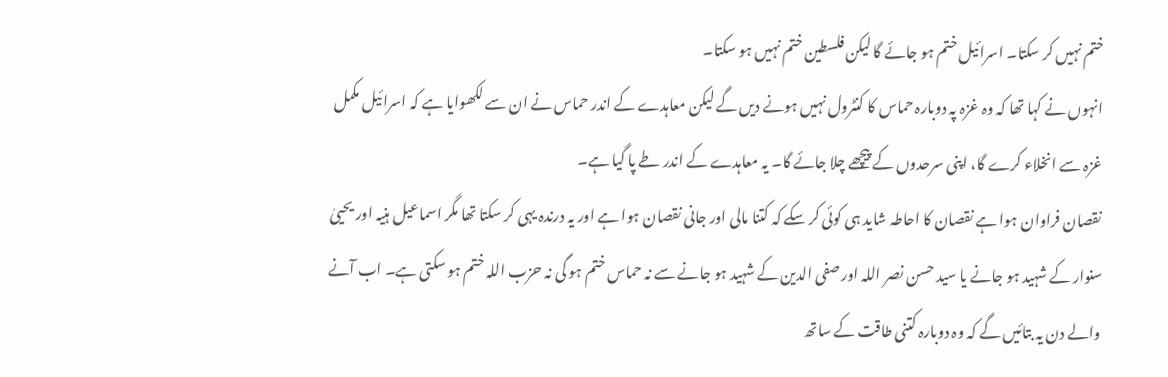ختم نہیں کر سکتا۔ اسرائیل ختم ہو جائے گا لیکن فلسطین ختم نہیں ہو سکتا۔
انہوں نے کہا تھا کہ وہ غزہ پہ دوبارہ حماس کا کنٹرول نہیں ہونے دیں گے لیکن معاہدے کے اندر حماس نے ان سے لکھوایا ہے کہ اسرائیل مکمل غزہ سے انخلاء کرے گا، اپنی سرحدوں کے پیچھے چلا جائے گا۔ یہ معاہدے کے اندر طے پا گیا ہے۔
نقصان فراوان ہوا ہے نقصان کا احاطہ شاید ہی کوئی کر سکے کہ کتنا مالی اور جانی نقصان ہوا ہے اور یہ درندہ یہی کر سکتا تھا مگر اسماعیل ہنیہ اور یحییٰ سنوار کے شہید ہو جانے یا سید حسن نصر اللہ اور صفی الدین کے شہید ہو جانے سے نہ حماس ختم ہو گی نہ حزب اللہ ختم ہو سکتی ہے۔ اب آنے والے دن یہ بتائیں گے کہ وہ دوبارہ کتنی طاقت کے ساتھ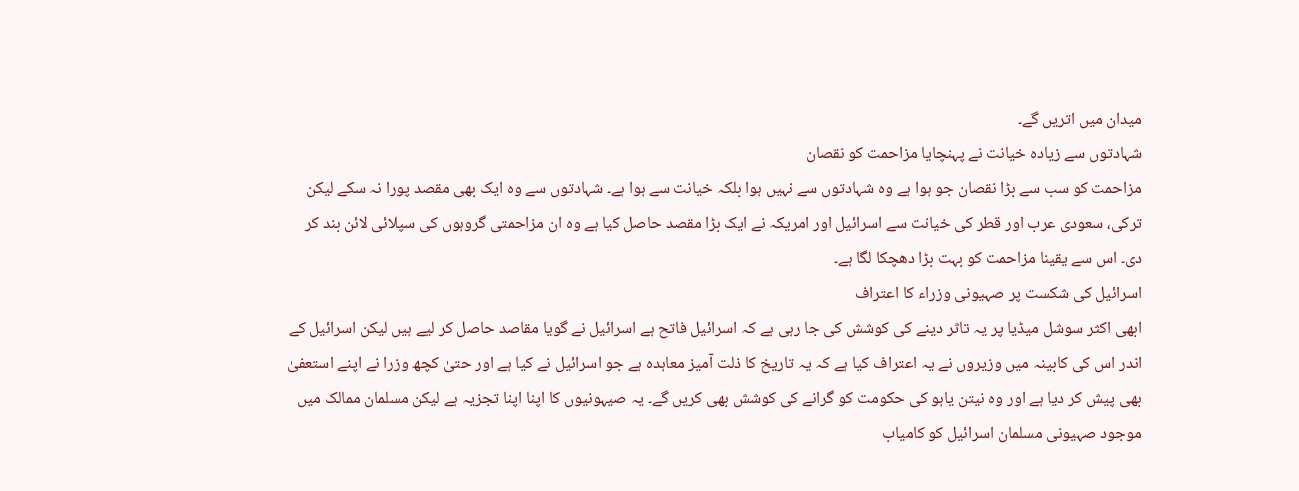میدان میں اتریں گے۔
شہادتوں سے زیادہ خیانت نے پہنچایا مزاحمت کو نقصان
مزاحمت کو سب سے بڑا نقصان جو ہوا ہے وہ شہادتوں سے نہیں ہوا بلکہ خیانت سے ہوا ہے۔ شہادتوں سے وہ ایک بھی مقصد پورا نہ سکے لیکن ترکی، سعودی عرب اور قطر کی خیانت سے اسرائیل اور امریکہ نے ایک بڑا مقصد حاصل کیا ہے وہ ان مزاحمتی گروہوں کی سپلائی لائن بند کر دی۔ اس سے یقینا مزاحمت کو بہت بڑا دھچکا لگا ہے۔
اسرائیل کی شکست پر صہیونی وزراء کا اعتراف
ابھی اکثر سوشل میڈیا پر یہ تاثر دینے کی کوشش کی جا رہی ہے کہ اسرائیل فاتح ہے اسرائیل نے گویا مقاصد حاصل کر لیے ہیں لیکن اسرائیل کے اندر اس کی کابینہ میں وزیروں نے یہ اعتراف کیا ہے کہ یہ تاریخ کا ذلت آمیز معاہدہ ہے جو اسرائیل نے کیا ہے اور حتیٰ کچھ وزرا نے اپنے استعفیٰ بھی پیش کر دیا ہے اور وہ نیتن یاہو کی حکومت کو گرانے کی کوشش بھی کریں گے۔ یہ صیہونیوں کا اپنا اپنا تجزیہ ہے لیکن مسلمان ممالک میں موجود صہیونی مسلمان اسرائیل کو کامیاب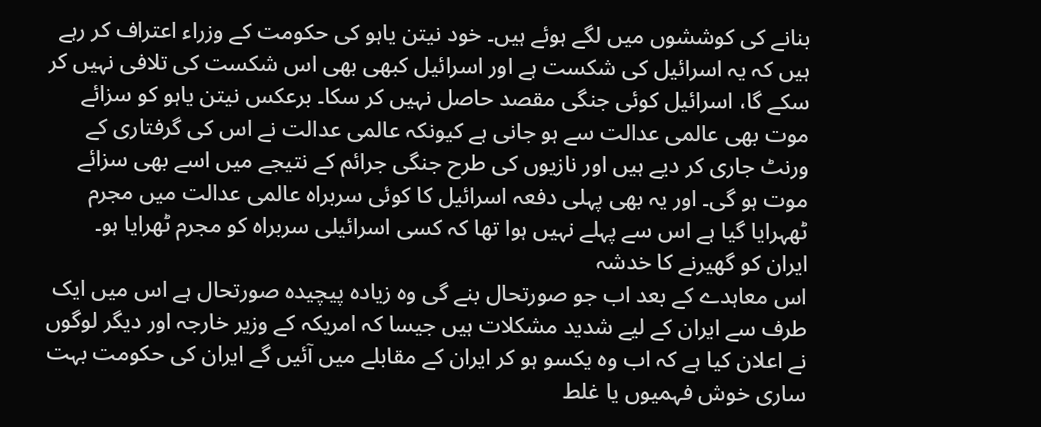بنانے کی کوششوں میں لگے ہوئے ہیں۔ خود نیتن یاہو کی حکومت کے وزراء اعتراف کر رہے ہیں کہ یہ اسرائیل کی شکست ہے اور اسرائیل کبھی بھی اس شکست کی تلافی نہیں کر سکے گا، اسرائیل کوئی جنگی مقصد حاصل نہیں کر سکا۔ برعکس نیتن یاہو کو سزائے موت بھی عالمی عدالت سے ہو جانی ہے کیونکہ عالمی عدالت نے اس کی گرفتاری کے ورنٹ جاری کر دیے ہیں اور نازیوں کی طرح جنگی جرائم کے نتیجے میں اسے بھی سزائے موت ہو گی۔ اور یہ بھی پہلی دفعہ اسرائیل کا کوئی سربراہ عالمی عدالت میں مجرم ٹھہرایا گیا ہے اس سے پہلے نہیں ہوا تھا کہ کسی اسرائیلی سربراہ کو مجرم ٹھرایا ہو۔
ایران کو گھیرنے کا خدشہ
اس معاہدے کے بعد اب جو صورتحال بنے گی وہ زیادہ پیچیدہ صورتحال ہے اس میں ایک طرف سے ایران کے لیے شدید مشکلات ہیں جیسا کہ امریکہ کے وزیر خارجہ اور دیگر لوگوں نے اعلان کیا ہے کہ اب وہ یکسو ہو کر ایران کے مقابلے میں آئیں گے ایران کی حکومت بہت ساری خوش فہمیوں یا غلط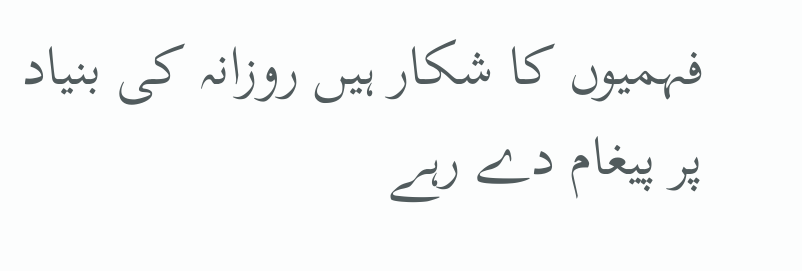فہمیوں کا شکار ہیں روزانہ کی بنیاد پر پیغام دے رہے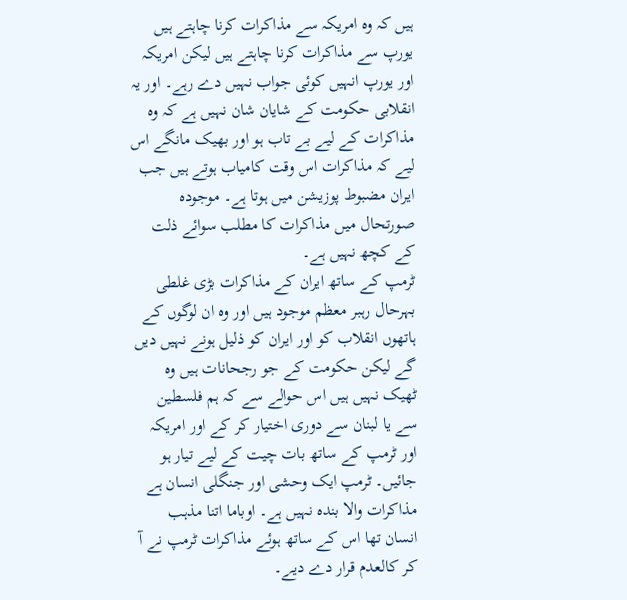ہیں کہ وہ امریکہ سے مذاکرات کرنا چاہتے ہیں یورپ سے مذاکرات کرنا چاہتے ہیں لیکن امریکہ اور یورپ انہیں کوئی جواب نہیں دے رہے۔ اور یہ انقلابی حکومت کے شایان شان نہیں ہے کہ وہ مذاکرات کے لیے بے تاب ہو اور بھیک مانگے اس لیے کہ مذاکرات اس وقت کامیاب ہوتے ہیں جب ایران مضبوط پوزیشن میں ہوتا ہے۔ موجودہ صورتحال میں مذاکرات کا مطلب سوائے ذلت کے کچھ نہیں ہے۔
ٹرمپ کے ساتھ ایران کے مذاکرات بڑی غلطی
بہرحال رہبر معظم موجود ہیں اور وہ ان لوگوں کے ہاتھوں انقلاب کو اور ایران کو ذلیل ہونے نہیں دیں گے لیکن حکومت کے جو رجحانات ہیں وہ ٹھیک نہیں ہیں اس حوالے سے کہ ہم فلسطین سے یا لبنان سے دوری اختیار کر کے اور امریکہ اور ٹرمپ کے ساتھ بات چیت کے لیے تیار ہو جائیں۔ ٹرمپ ایک وحشی اور جنگلی انسان ہے مذاکرات والا بندہ نہیں ہے۔ اوباما اتنا مذہب انسان تھا اس کے ساتھ ہوئے مذاکرات ٹرمپ نے آ کر کالعدم قرار دے دیے۔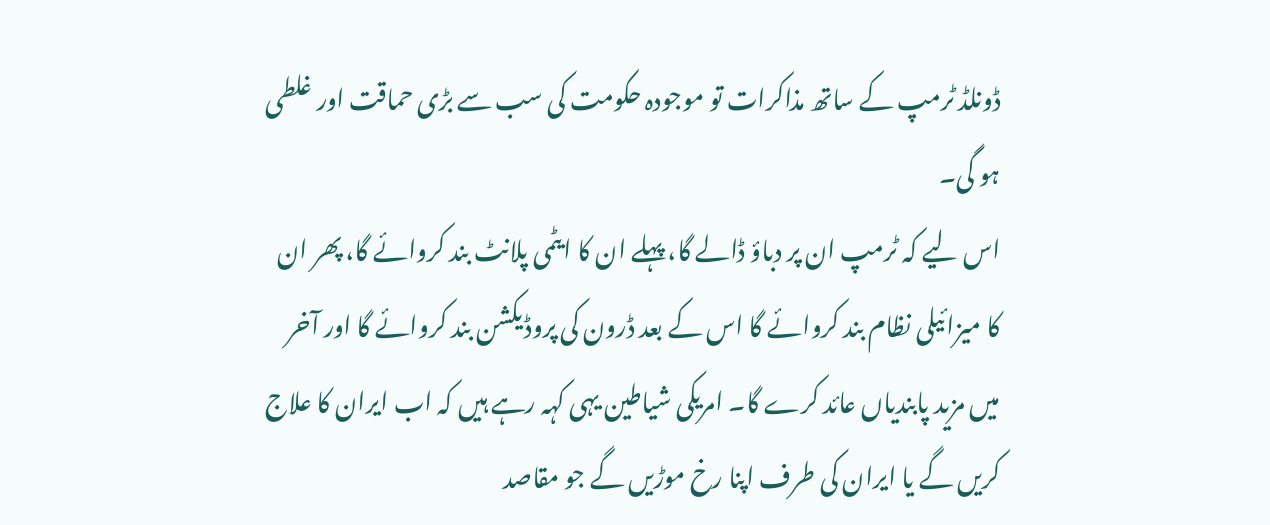ڈونلڈ ٹرمپ کے ساتھ مذاکرات تو موجودہ حکومت کی سب سے بڑی حماقت اور غلطی ہو گی۔
اس لیے کہ ٹرمپ ان پر دباؤ ڈالے گا، پہلے ان کا ایٹمی پلانٹ بند کروائے گا، پھر ان کا میزائیلی نظام بند کروائے گا اس کے بعد ڈرون کی پروڈیکشن بند کروائے گا اور آخر میں مزید پابندیاں عائد کرے گا۔ امریکی شیاطین یہی کہہ رہے ہیں کہ اب ایران کا علاج کریں گے یا ایران کی طرف اپنا رخ موڑیں گے جو مقاصد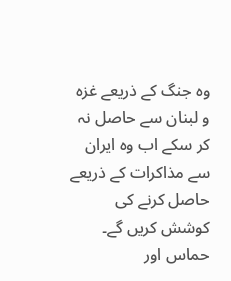وہ جنگ کے ذریعے غزہ و لبنان سے حاصل نہ کر سکے اب وہ ایران سے مذاکرات کے ذریعے حاصل کرنے کی کوشش کریں گے۔ حماس اور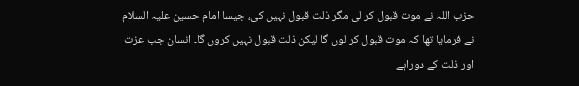حزب اللہ نے موت قبول کر لی مگر ذلت قبول نہیں کی، جیسا امام حسین علیہ السلام نے فرمایا تھا کہ موت قبول کر لوں گا لیکن ذلت قبول نہیں کروں گا۔ انسان جب عزت اور ذلت کے دوراہے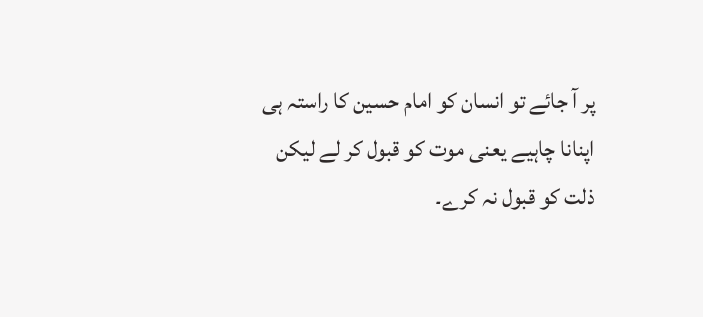پر آ جائے تو انسان کو امام حسین کا راستہ ہی اپنانا چاہیے یعنی موت کو قبول کر لے لیکن ذلت کو قبول نہ کرے۔